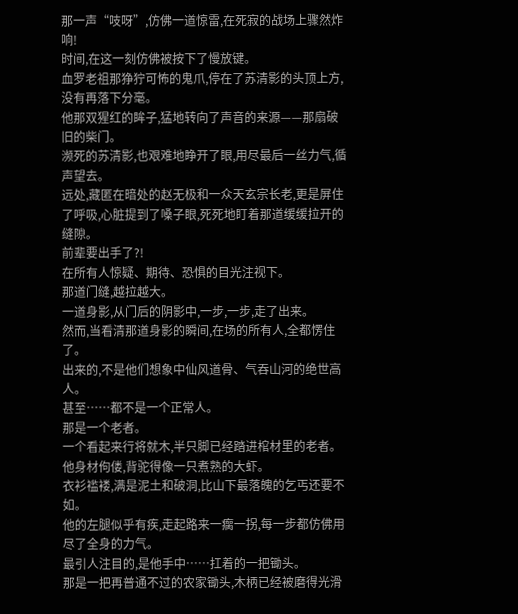那一声“吱呀”,仿佛一道惊雷,在死寂的战场上骤然炸响!
时间,在这一刻仿佛被按下了慢放键。
血罗老祖那狰狞可怖的鬼爪,停在了苏清影的头顶上方,没有再落下分毫。
他那双猩红的眸子,猛地转向了声音的来源——那扇破旧的柴门。
濒死的苏清影,也艰难地睁开了眼,用尽最后一丝力气,循声望去。
远处,藏匿在暗处的赵无极和一众天玄宗长老,更是屏住了呼吸,心脏提到了嗓子眼,死死地盯着那道缓缓拉开的缝隙。
前辈要出手了?!
在所有人惊疑、期待、恐惧的目光注视下。
那道门缝,越拉越大。
一道身影,从门后的阴影中,一步,一步,走了出来。
然而,当看清那道身影的瞬间,在场的所有人,全都愣住了。
出来的,不是他们想象中仙风道骨、气吞山河的绝世高人。
甚至……都不是一个正常人。
那是一个老者。
一个看起来行将就木,半只脚已经踏进棺材里的老者。
他身材佝偻,背驼得像一只煮熟的大虾。
衣衫褴褛,满是泥土和破洞,比山下最落魄的乞丐还要不如。
他的左腿似乎有疾,走起路来一瘸一拐,每一步都仿佛用尽了全身的力气。
最引人注目的,是他手中……扛着的一把锄头。
那是一把再普通不过的农家锄头,木柄已经被磨得光滑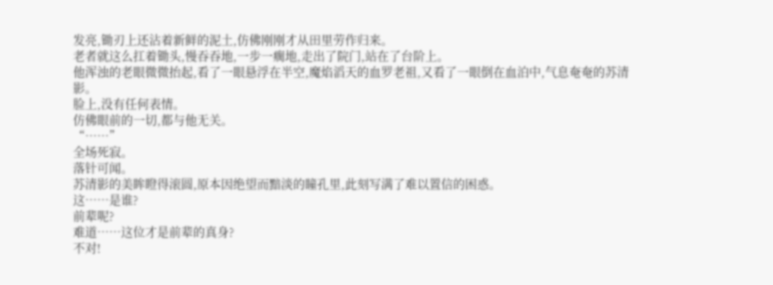发亮,锄刃上还沾着新鲜的泥土,仿佛刚刚才从田里劳作归来。
老者就这么扛着锄头,慢吞吞地,一步一瘸地,走出了院门,站在了台阶上。
他浑浊的老眼微微抬起,看了一眼悬浮在半空,魔焰滔天的血罗老祖,又看了一眼倒在血泊中,气息奄奄的苏清影。
脸上,没有任何表情。
仿佛眼前的一切,都与他无关。
“……”
全场死寂。
落针可闻。
苏清影的美眸瞪得滚圆,原本因绝望而黯淡的瞳孔里,此刻写满了难以置信的困惑。
这……是谁?
前辈呢?
难道……这位才是前辈的真身?
不对!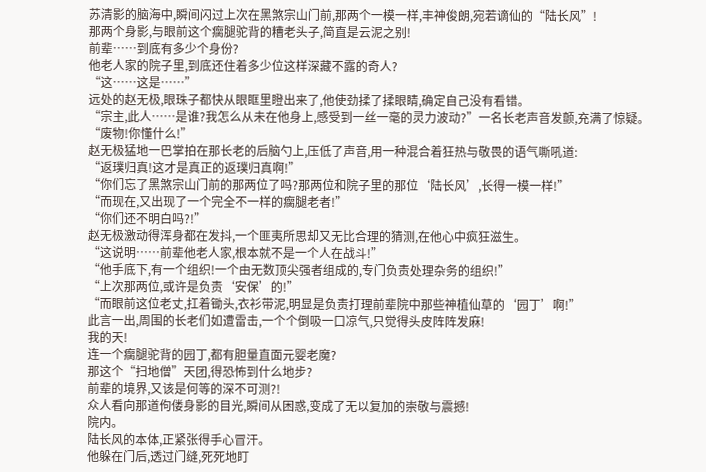苏清影的脑海中,瞬间闪过上次在黑煞宗山门前,那两个一模一样,丰神俊朗,宛若谪仙的“陆长风”!
那两个身影,与眼前这个瘸腿驼背的糟老头子,简直是云泥之别!
前辈……到底有多少个身份?
他老人家的院子里,到底还住着多少位这样深藏不露的奇人?
“这……这是……”
远处的赵无极,眼珠子都快从眼眶里瞪出来了,他使劲揉了揉眼睛,确定自己没有看错。
“宗主,此人……是谁?我怎么从未在他身上,感受到一丝一毫的灵力波动?”一名长老声音发颤,充满了惊疑。
“废物!你懂什么!”
赵无极猛地一巴掌拍在那长老的后脑勺上,压低了声音,用一种混合着狂热与敬畏的语气嘶吼道:
“返璞归真!这才是真正的返璞归真啊!”
“你们忘了黑煞宗山门前的那两位了吗?那两位和院子里的那位‘陆长风’,长得一模一样!”
“而现在,又出现了一个完全不一样的瘸腿老者!”
“你们还不明白吗?!”
赵无极激动得浑身都在发抖,一个匪夷所思却又无比合理的猜测,在他心中疯狂滋生。
“这说明……前辈他老人家,根本就不是一个人在战斗!”
“他手底下,有一个组织!一个由无数顶尖强者组成的,专门负责处理杂务的组织!”
“上次那两位,或许是负责‘安保’的!”
“而眼前这位老丈,扛着锄头,衣衫带泥,明显是负责打理前辈院中那些神植仙草的‘园丁’啊!”
此言一出,周围的长老们如遭雷击,一个个倒吸一口凉气,只觉得头皮阵阵发麻!
我的天!
连一个瘸腿驼背的园丁,都有胆量直面元婴老魔?
那这个“扫地僧”天团,得恐怖到什么地步?
前辈的境界,又该是何等的深不可测?!
众人看向那道佝偻身影的目光,瞬间从困惑,变成了无以复加的崇敬与震撼!
院内。
陆长风的本体,正紧张得手心冒汗。
他躲在门后,透过门缝,死死地盯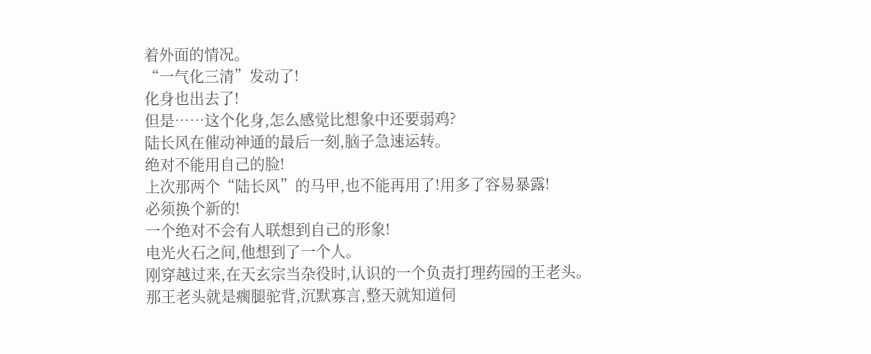着外面的情况。
“一气化三清”发动了!
化身也出去了!
但是……这个化身,怎么感觉比想象中还要弱鸡?
陆长风在催动神通的最后一刻,脑子急速运转。
绝对不能用自己的脸!
上次那两个“陆长风”的马甲,也不能再用了!用多了容易暴露!
必须换个新的!
一个绝对不会有人联想到自己的形象!
电光火石之间,他想到了一个人。
刚穿越过来,在天玄宗当杂役时,认识的一个负责打理药园的王老头。
那王老头就是瘸腿驼背,沉默寡言,整天就知道伺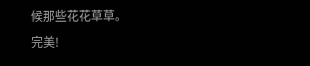候那些花花草草。
完美!